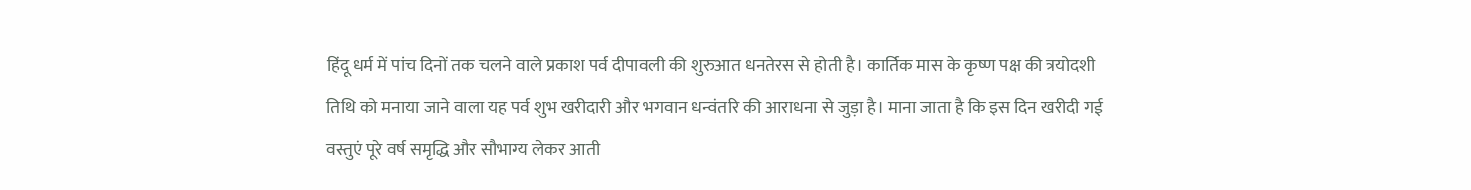हिंदू धर्म में पांच दिनों तक चलने वाले प्रकाश पर्व दीपावली की शुरुआत धनतेरस से होती है। कार्तिक मास के कृष्ण पक्ष की त्रयोदशी तिथि को मनाया जाने वाला यह पर्व शुभ खरीदारी और भगवान धन्वंतरि की आराधना से जुड़ा है। माना जाता है कि इस दिन खरीदी गई वस्तुएं पूरे वर्ष समृद्धि और सौभाग्य लेकर आती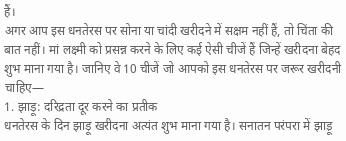हैं।
अगर आप इस धनतेरस पर सोना या चांदी खरीदने में सक्षम नहीं हैं, तो चिंता की बात नहीं। मां लक्ष्मी को प्रसन्न करने के लिए कई ऐसी चीजें हैं जिन्हें खरीदना बेहद शुभ माना गया है। जानिए वे 10 चीजें जो आपको इस धनतेरस पर जरूर खरीदनी चाहिए—
1. झाड़ू: दरिद्रता दूर करने का प्रतीक
धनतेरस के दिन झाड़ू खरीदना अत्यंत शुभ माना गया है। सनातन परंपरा में झाड़ू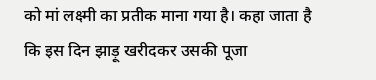को मां लक्ष्मी का प्रतीक माना गया है। कहा जाता है कि इस दिन झाड़ू खरीदकर उसकी पूजा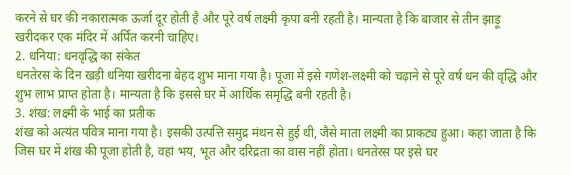करने से घर की नकारात्मक ऊर्जा दूर होती है और पूरे वर्ष लक्ष्मी कृपा बनी रहती है। मान्यता है कि बाजार से तीन झाड़ू खरीदकर एक मंदिर में अर्पित करनी चाहिए।
2. धनिया: धनवृद्धि का संकेत
धनतेरस के दिन खड़ी धनिया खरीदना बेहद शुभ माना गया है। पूजा में इसे गणेश-लक्ष्मी को चढ़ाने से पूरे वर्ष धन की वृद्धि और शुभ लाभ प्राप्त होता है। मान्यता है कि इससे घर में आर्थिक समृद्धि बनी रहती है।
3. शंख: लक्ष्मी के भाई का प्रतीक
शंख को अत्यंत पवित्र माना गया है। इसकी उत्पत्ति समुद्र मंथन से हुई थी, जैसे माता लक्ष्मी का प्राकट्य हुआ। कहा जाता है कि जिस घर में शंख की पूजा होती है, वहां भय, भूत और दरिद्रता का वास नहीं होता। धनतेरस पर इसे घर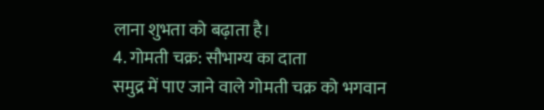लाना शुभता को बढ़ाता है।
4. गोमती चक्र: सौभाग्य का दाता
समुद्र में पाए जाने वाले गोमती चक्र को भगवान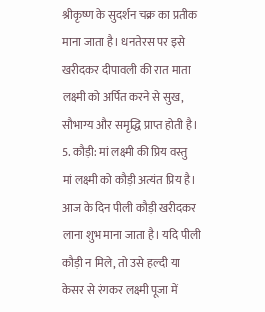श्रीकृष्ण के सुदर्शन चक्र का प्रतीक माना जाता है। धनतेरस पर इसे खरीदकर दीपावली की रात माता लक्ष्मी को अर्पित करने से सुख, सौभाग्य और समृद्धि प्राप्त होती है।
5. कौड़ी: मां लक्ष्मी की प्रिय वस्तु
मां लक्ष्मी को कौड़ी अत्यंत प्रिय है। आज के दिन पीली कौड़ी खरीदकर लाना शुभ माना जाता है। यदि पीली कौड़ी न मिले, तो उसे हल्दी या केसर से रंगकर लक्ष्मी पूजा में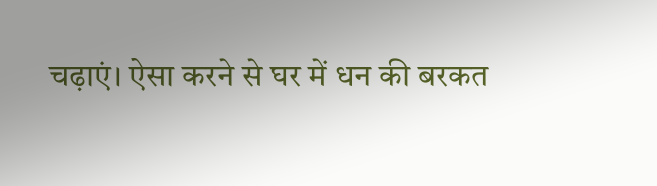चढ़ाएं। ऐसा करने से घर में धन की बरकत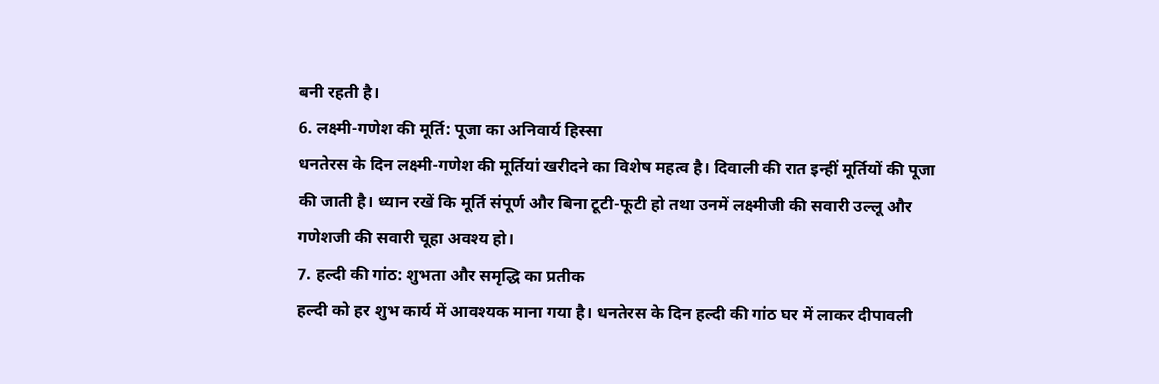बनी रहती है।
6. लक्ष्मी-गणेश की मूर्ति: पूजा का अनिवार्य हिस्सा
धनतेरस के दिन लक्ष्मी-गणेश की मूर्तियां खरीदने का विशेष महत्व है। दिवाली की रात इन्हीं मूर्तियों की पूजा की जाती है। ध्यान रखें कि मूर्ति संपूर्ण और बिना टूटी-फूटी हो तथा उनमें लक्ष्मीजी की सवारी उल्लू और गणेशजी की सवारी चूहा अवश्य हो।
7. हल्दी की गांठ: शुभता और समृद्धि का प्रतीक
हल्दी को हर शुभ कार्य में आवश्यक माना गया है। धनतेरस के दिन हल्दी की गांठ घर में लाकर दीपावली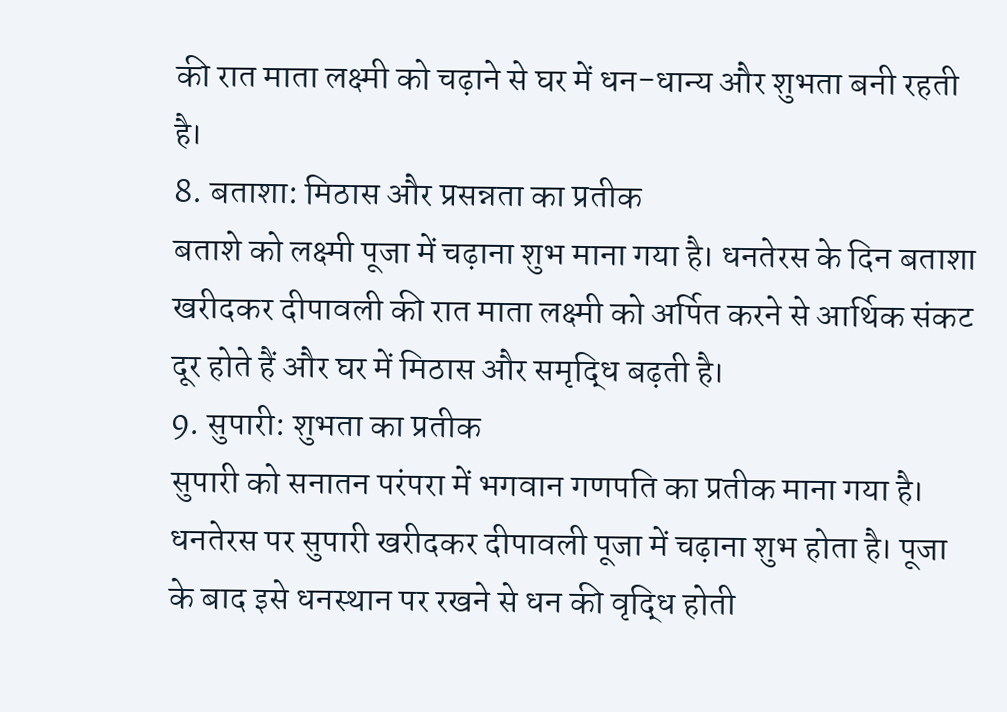की रात माता लक्ष्मी को चढ़ाने से घर में धन-धान्य और शुभता बनी रहती है।
8. बताशा: मिठास और प्रसन्नता का प्रतीक
बताशे को लक्ष्मी पूजा में चढ़ाना शुभ माना गया है। धनतेरस के दिन बताशा खरीदकर दीपावली की रात माता लक्ष्मी को अर्पित करने से आर्थिक संकट दूर होते हैं और घर में मिठास और समृद्धि बढ़ती है।
9. सुपारी: शुभता का प्रतीक
सुपारी को सनातन परंपरा में भगवान गणपति का प्रतीक माना गया है। धनतेरस पर सुपारी खरीदकर दीपावली पूजा में चढ़ाना शुभ होता है। पूजा के बाद इसे धनस्थान पर रखने से धन की वृद्धि होती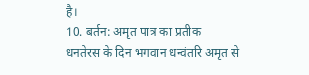है।
10. बर्तन: अमृत पात्र का प्रतीक
धनतेरस के दिन भगवान धन्वंतरि अमृत से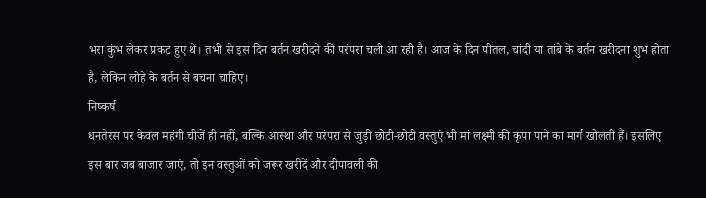भरा कुंभ लेकर प्रकट हुए थे। तभी से इस दिन बर्तन खरीदने की परंपरा चली आ रही है। आज के दिन पीतल, चांदी या तांबे के बर्तन खरीदना शुभ होता है, लेकिन लोहे के बर्तन से बचना चाहिए।
निष्कर्ष
धनतेरस पर केवल महंगी चीजें ही नहीं, बल्कि आस्था और परंपरा से जुड़ी छोटी-छोटी वस्तुएं भी मां लक्ष्मी की कृपा पाने का मार्ग खोलती हैं। इसलिए इस बार जब बाजार जाएं, तो इन वस्तुओं को जरूर खरीदें और दीपावली की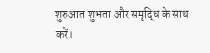शुरुआत शुभता और समृद्धि के साथ करें।